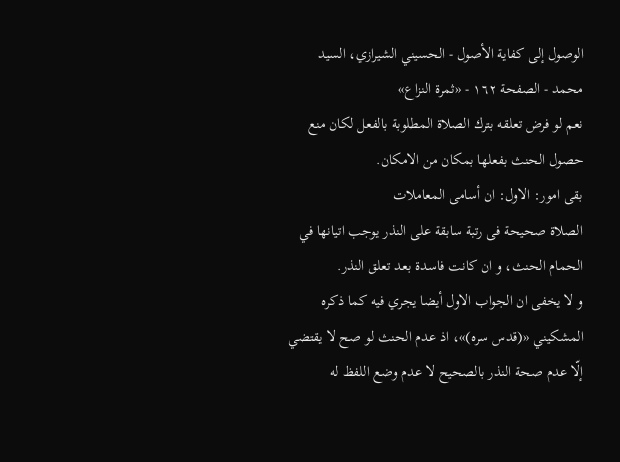الوصول إلى كفاية الأصول - الحسيني الشيرازي، السيد محمد - الصفحة ١٦٢ - «ثمرة النزاع»
نعم لو فرض تعلقه بترك الصلاة المطلوبة بالفعل لكان منع حصول الحنث بفعلها بمكان من الامكان.
بقى امور: الاول: ان أسامى المعاملات
الصلاة صحيحة فى رتبة سابقة على النذر يوجب اتيانها في الحمام الحنث، و ان كانت فاسدة بعد تعلق النذر.
و لا يخفى ان الجواب الاول أيضا يجري فيه كما ذكره المشكيني «(قدس سره)»، اذ عدم الحنث لو صح لا يقتضي إلّا عدم صحة النذر بالصحيح لا عدم وضع اللفظ له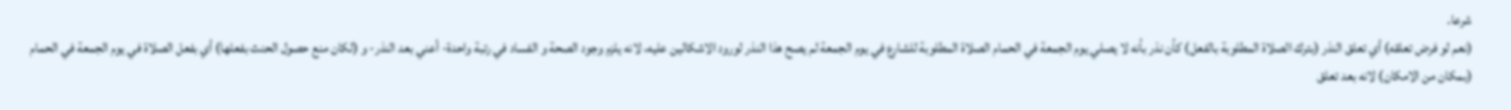شرعا.
(نعم لو فرض تعلقه) أي تعلق النذر (بترك الصلاة المطلوبة بالفعل) كأن نذر بأنه لا يصلي يوم الجمعة في الحمام الصلاة المطلوبة للشارع في يوم الجمعة لم يصح هذا النذر لورود الاشكالين عليه، لانه يلزم وجود الصحة و الفساد في رتبة واحدة- أعني بعد النذر- و (لكان منع حصول الحنث بفعلها) أي بفعل الصلاة في يوم الجمعة في الحمام (بمكان من الامكان) لانه بعد تعلق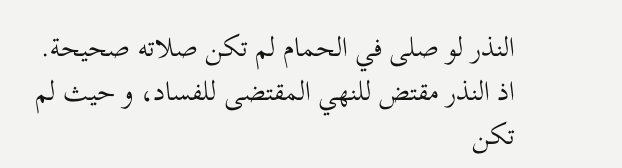النذر لو صلى في الحمام لم تكن صلاته صحيحة. اذ النذر مقتض للنهي المقتضى للفساد، و حيث لم تكن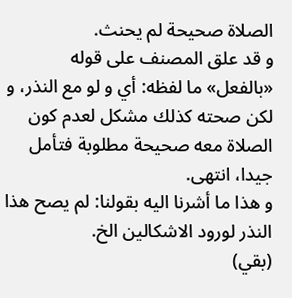الصلاة صحيحة لم يحنث.
و قد علق المصنف على قوله «بالفعل» ما لفظه: أي و لو مع النذر، و لكن صحته كذلك مشكل لعدم كون الصلاة معه صحيحة مطلوبة فتأمل جيدا، انتهى.
و هذا ما أشرنا اليه بقولنا: لم يصح هذا النذر لورود الاشكالين الخ.
(بقي)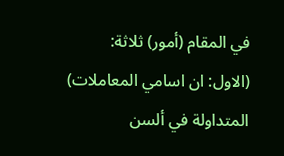في المقام (أمور) ثلاثة:
(الاول: ان اسامي المعاملات) المتداولة في ألسن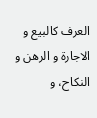العرف كالبيع و الاجارة و الرهن و النكاح، و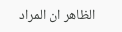الظاهر ان المراد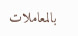بالمعاملات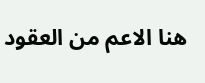هنا الاعم من العقود